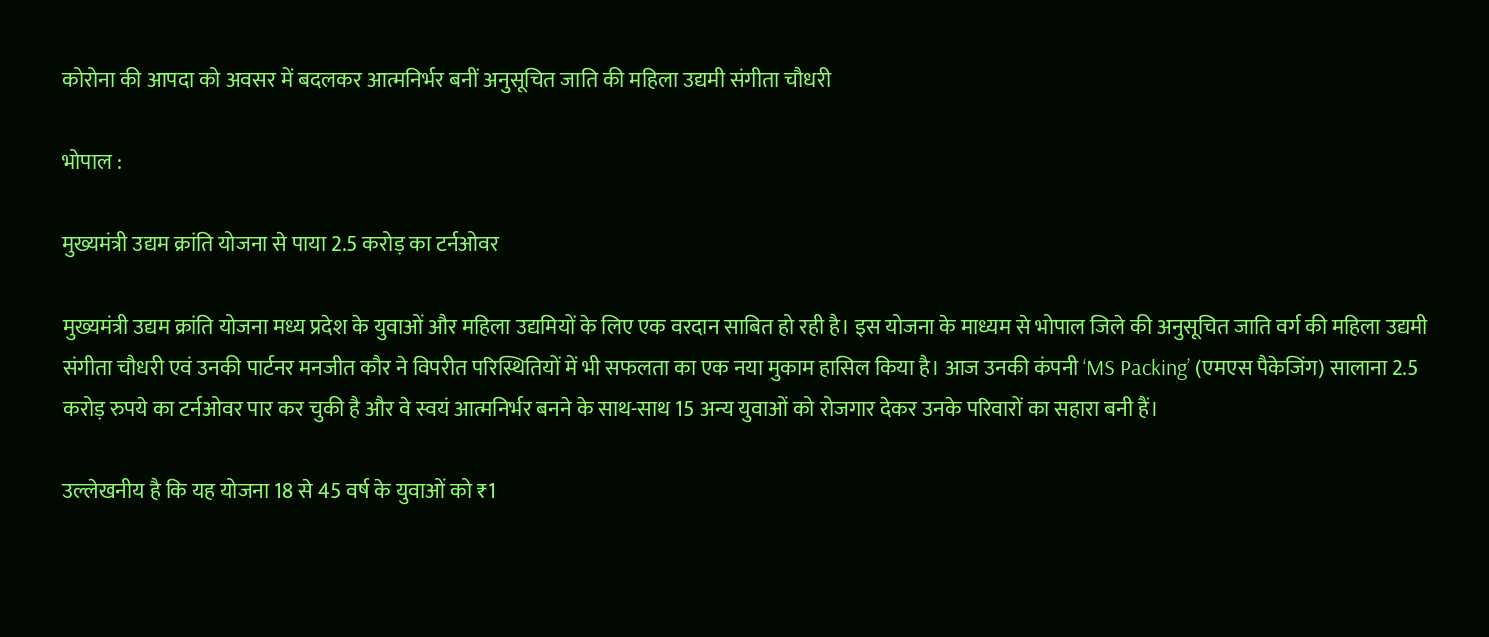कोरोना की आपदा को अवसर में बदलकर आत्मनिर्भर बनीं अनुसूचित जाति की महिला उद्यमी संगीता चौधरी

भोपाल :

मुख्यमंत्री उद्यम क्रांति योजना से पाया 2.5 करोड़ का टर्नओवर

मुख्यमंत्री उद्यम क्रांति योजना मध्य प्रदेश के युवाओं और महिला उद्यमियों के लिए एक वरदान साबित हो रही है। इस योजना के माध्यम से भोपाल जिले की अनुसूचित जाति वर्ग की महिला उद्यमी संगीता चौधरी एवं उनकी पार्टनर मनजीत कौर ने विपरीत परिस्थितियों में भी सफलता का एक नया मुकाम हासिल किया है। आज उनकी कंपनी ‘MS Packing’ (एमएस पैकेजिंग) सालाना 2.5 करोड़ रुपये का टर्नओवर पार कर चुकी है और वे स्वयं आत्मनिर्भर बनने के साथ-साथ 15 अन्य युवाओं को रोजगार देकर उनके परिवारों का सहारा बनी हैं।

उल्लेखनीय है कि यह योजना 18 से 45 वर्ष के युवाओं को ₹1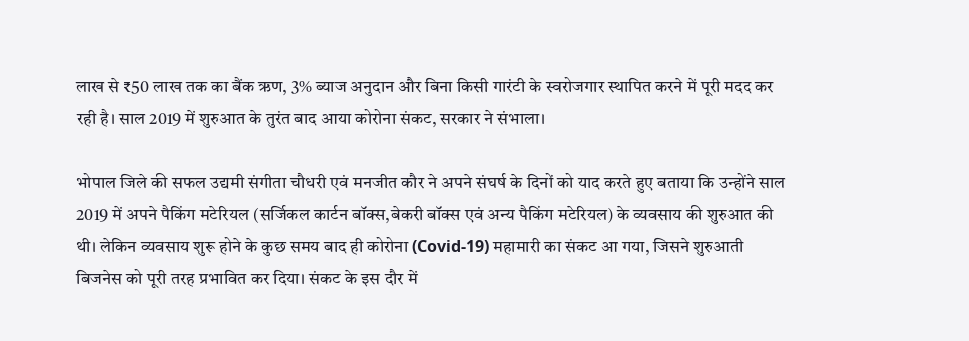लाख से ₹50 लाख तक का बैंक ऋण, 3% ब्याज अनुदान और बिना किसी गारंटी के स्वरोजगार स्थापित करने में पूरी मदद कर रही है। साल 2019 में शुरुआत के तुरंत बाद आया कोरोना संकट, सरकार ने संभाला।

भोपाल जिले की सफल उद्यमी संगीता चौधरी एवं मनजीत कौर ने अपने संघर्ष के दिनों को याद करते हुए बताया कि उन्होंने साल 2019 में अपने पैकिंग मटेरियल (सर्जिकल कार्टन बॉक्स,बेकरी बॉक्स एवं अन्य पैकिंग मटेरियल) के व्यवसाय की शुरुआत की थी। लेकिन व्यवसाय शुरू होने के कुछ समय बाद ही कोरोना (Covid-19) महामारी का संकट आ गया, जिसने शुरुआती बिजनेस को पूरी तरह प्रभावित कर दिया। संकट के इस दौर में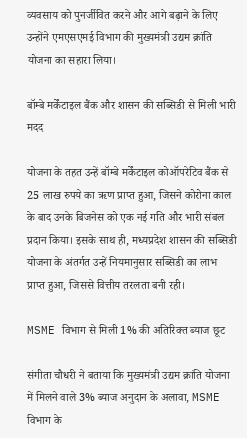व्यवसाय को पुनर्जीवित करने और आगे बढ़ाने के लिए उन्होंने एमएसएमई विभाग की मुख्यमंत्री उद्यम क्रांति योजना का सहारा लिया।

बॉम्बे मर्केंटाइल बैंक और शासन की सब्सिडी से मिली भारी मदद

योजना के तहत उन्हें बॉम्बे मर्केंटाइल कोऑपरेटिव बैंक से 25 लाख रुपये का ऋण प्राप्त हुआ, जिसने कोरोना काल के बाद उनके बिजनेस को एक नई गति और भारी संबल प्रदान किया। इसके साथ ही, मध्यप्रदेश शासन की सब्सिडी योजना के अंतर्गत उन्हें नियमानुसार सब्सिडी का लाभ प्राप्त हुआ, जिससे वित्तीय तरलता बनी रही।

MSME विभाग से मिली 1% की अतिरिक्त ब्याज छूट

संगीता चौधरी ने बताया कि मुख्यमंत्री उद्यम क्रांति योजना में मिलने वाले 3% ब्याज अनुदान के अलावा, MSME विभाग के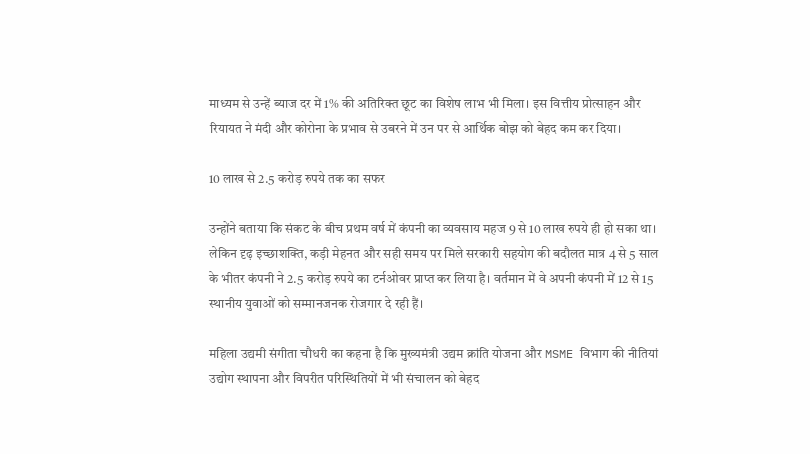माध्यम से उन्हें ब्याज दर में 1% की अतिरिक्त छूट का विशेष लाभ भी मिला। इस वित्तीय प्रोत्साहन और रियायत ने मंदी और कोरोना के प्रभाव से उबरने में उन पर से आर्थिक बोझ को बेहद कम कर दिया।

10 लाख से 2.5 करोड़ रुपये तक का सफर

उन्होंने बताया कि संकट के बीच प्रथम वर्ष में कंपनी का व्यवसाय महज 9 से 10 लाख रुपये ही हो सका था। लेकिन दृढ़ इच्छाशक्ति, कड़ी मेहनत और सही समय पर मिले सरकारी सहयोग की बदौलत मात्र 4 से 5 साल के भीतर कंपनी ने 2.5 करोड़ रुपये का टर्नओवर प्राप्त कर लिया है। वर्तमान में वे अपनी कंपनी में 12 से 15 स्थानीय युवाओं को सम्मानजनक रोजगार दे रही हैं।

महिला उद्यमी संगीता चौधरी का कहना है कि मुख्यमंत्री उद्यम क्रांति योजना और MSME विभाग की नीतियां उद्योग स्थापना और विपरीत परिस्थितियों में भी संचालन को बेहद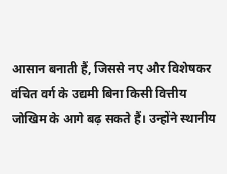आसान बनाती हैं, जिससे नए और विशेषकर वंचित वर्ग के उद्यमी बिना किसी वित्तीय जोखिम के आगे बढ़ सकते हैं। उन्होंने स्थानीय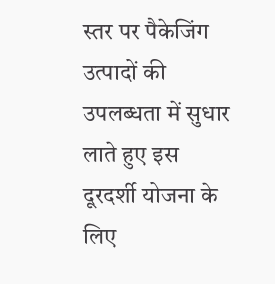स्तर पर पैकेजिंग उत्पादों की उपलब्धता में सुधार लाते हुए इस दूरदर्शी योजना के लिए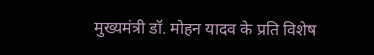मुख्यमंत्री डॉ. मोहन यादव के प्रति विशेष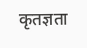कृतज्ञता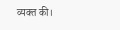व्यक्त की।